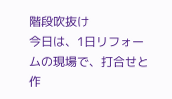階段吹抜け
今日は、1日リフォームの現場で、打合せと作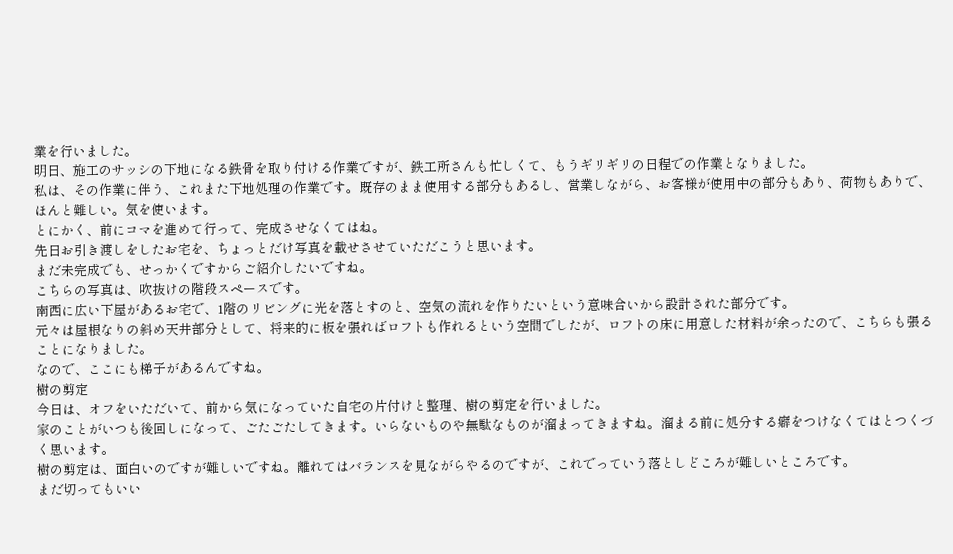業を行いました。
明日、施工のサッシの下地になる鉄骨を取り付ける作業ですが、鉄工所さんも忙しくて、もうギリギリの日程での作業となりました。
私は、その作業に伴う、これまた下地処理の作業です。既存のまま使用する部分もあるし、営業しながら、お客様が使用中の部分もあり、荷物もありで、ほんと難しい。気を使います。
とにかく、前にコマを進めて行って、完成させなくてはね。
先日お引き渡しをしたお宅を、ちょっとだけ写真を載せさせていただこうと思います。
まだ未完成でも、せっかくですからご紹介したいですね。
こちらの写真は、吹抜けの階段スペースです。
南西に広い下屋があるお宅で、1階のリビングに光を落とすのと、空気の流れを作りたいという意味合いから設計された部分です。
元々は屋根なりの斜め天井部分として、将来的に板を張ればロフトも作れるという空間でしたが、ロフトの床に用意した材料が余ったので、こちらも張ることになりました。
なので、ここにも梯子があるんですね。
樹の剪定
今日は、オフをいただいて、前から気になっていた自宅の片付けと整理、樹の剪定を行いました。
家のことがいつも後回しになって、ごたごたしてきます。いらないものや無駄なものが溜まってきますね。溜まる前に処分する癖をつけなくてはとつくづく思います。
樹の剪定は、面白いのですが難しいですね。離れてはバランスを見ながらやるのですが、これでっていう落としどころが難しいところです。
まだ切ってもいい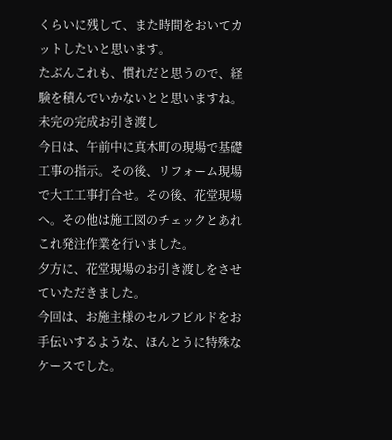くらいに残して、また時間をおいてカットしたいと思います。
たぶんこれも、慣れだと思うので、経験を積んでいかないとと思いますね。
未完の完成お引き渡し
今日は、午前中に真木町の現場で基礎工事の指示。その後、リフォーム現場で大工工事打合せ。その後、花堂現場へ。その他は施工図のチェックとあれこれ発注作業を行いました。
夕方に、花堂現場のお引き渡しをさせていただきました。
今回は、お施主様のセルフビルドをお手伝いするような、ほんとうに特殊なケースでした。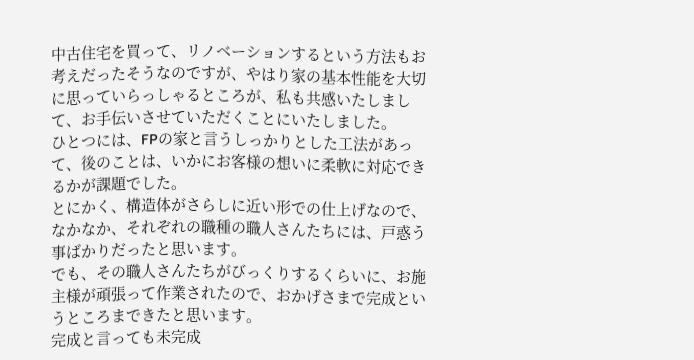中古住宅を買って、リノベーションするという方法もお考えだったそうなのですが、やはり家の基本性能を大切に思っていらっしゃるところが、私も共感いたしまして、お手伝いさせていただくことにいたしました。
ひとつには、FPの家と言うしっかりとした工法があって、後のことは、いかにお客様の想いに柔軟に対応できるかが課題でした。
とにかく、構造体がさらしに近い形での仕上げなので、なかなか、それぞれの職種の職人さんたちには、戸惑う事ばかりだったと思います。
でも、その職人さんたちがびっくりするくらいに、お施主様が頑張って作業されたので、おかげさまで完成というところまできたと思います。
完成と言っても未完成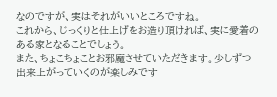なのですが、実はそれがいいところですね。
これから、じっくりと仕上げをお造り頂ければ、実に愛着のある家となることでしょう。
また、ちょこちょことお邪魔させていただきます。少しずつ出来上がっていくのが楽しみです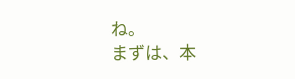ね。
まずは、本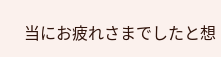当にお疲れさまでしたと想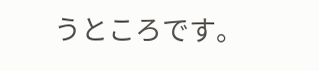うところです。